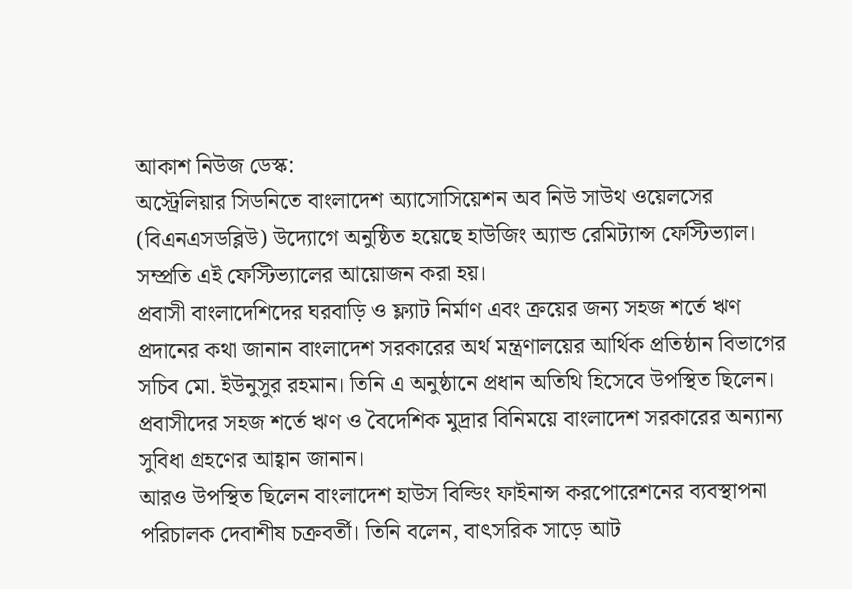আকাশ নিউজ ডেস্ক:
অস্ট্রেলিয়ার সিডনিতে বাংলাদেশ অ্যাসোসিয়েশন অব নিউ সাউথ ওয়েলসের (বিএনএসডব্লিউ) উদ্যোগে অনুষ্ঠিত হয়েছে হাউজিং অ্যান্ড রেমিট্যান্স ফেস্টিভ্যাল। সম্প্রতি এই ফেস্টিভ্যালের আয়োজন করা হয়।
প্রবাসী বাংলাদেশিদের ঘরবাড়ি ও ফ্ল্যাট নির্মাণ এবং ক্রয়ের জন্য সহজ শর্তে ঋণ প্রদানের কথা জানান বাংলাদেশ সরকারের অর্থ মন্ত্রণালয়ের আর্থিক প্রতিষ্ঠান বিভাগের সচিব মো. ইউনুসুর রহমান। তিনি এ অনুষ্ঠানে প্রধান অতিথি হিসেবে উপস্থিত ছিলেন। প্রবাসীদের সহজ শর্তে ঋণ ও বৈদেশিক মুদ্রার বিনিময়ে বাংলাদেশ সরকারের অন্যান্য সুবিধা গ্রহণের আহ্বান জানান।
আরও উপস্থিত ছিলেন বাংলাদেশ হাউস বিল্ডিং ফাইনান্স করপোরেশনের ব্যবস্থাপনা পরিচালক দেবাশীষ চক্রবর্তী। তিনি বলেন, বাৎসরিক সাড়ে আট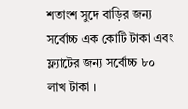শতাংশ সুদে বাড়ির জন্য সর্বোচ্চ এক কোটি টাকা এবং ফ্ল্যাটের জন্য সর্বোচ্চ ৮০ লাখ টাকা ।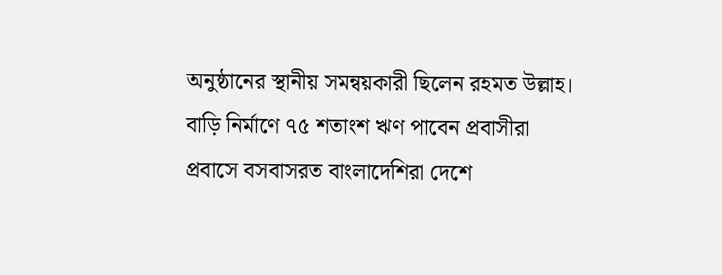অনুষ্ঠানের স্থানীয় সমন্বয়কারী ছিলেন রহমত উল্লাহ।
বাড়ি নির্মাণে ৭৫ শতাংশ ঋণ পাবেন প্রবাসীরা
প্রবাসে বসবাসরত বাংলাদেশিরা দেশে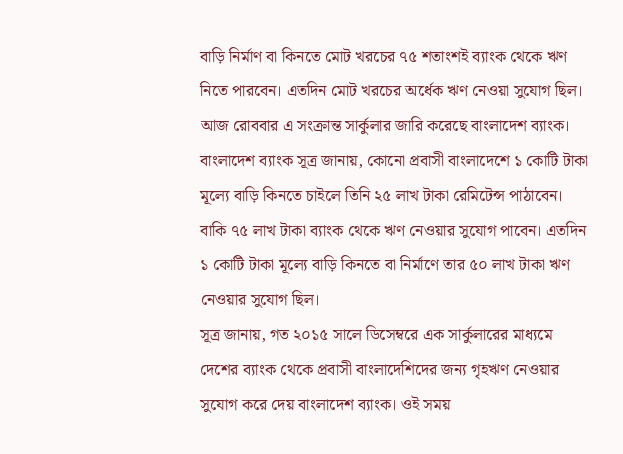বাড়ি নির্মাণ বা কিনতে মোট খরচের ৭৫ শতাংশই ব্যাংক থেকে ঋণ নিতে পারবেন। এতদিন মোট খরচের অর্ধেক ঋণ নেওয়া সুযোগ ছিল। আজ রোববার এ সংক্রান্ত সার্কুলার জারি করেছে বাংলাদেশ ব্যাংক।
বাংলাদেশ ব্যাংক সূত্র জানায়, কোনো প্রবাসী বাংলাদেশে ১ কোটি টাকা মূল্যে বাড়ি কিনতে চাইলে তিনি ২৫ লাখ টাকা রেমিটেন্স পাঠাবেন। বাকি ৭৫ লাখ টাকা ব্যাংক থেকে ঋণ নেওয়ার সুযোগ পাবেন। এতদিন ১ কোটি টাকা মূল্যে বাড়ি কিনতে বা নির্মাণে তার ৫০ লাখ টাকা ঋণ নেওয়ার সুযোগ ছিল।
সূত্র জানায়, গত ২০১৫ সালে ডিসেম্বরে এক সার্কুলারের মাধ্যমে দেশের ব্যাংক থেকে প্রবাসী বাংলাদেশিদের জন্য গৃহঋণ নেওয়ার সুযোগ করে দেয় বাংলাদেশ ব্যাংক। ওই সময়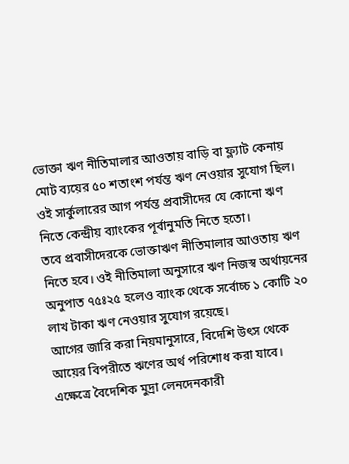ভোক্তা ঋণ নীতিমালার আওতায় বাড়ি বা ফ্ল্যাট কেনায় মোট ব্যয়ের ৫০ শতাংশ পর্যন্ত ঋণ নেওয়ার সুযোগ ছিল। ওই সার্কুলারের আগ পর্যন্ত প্রবাসীদের যে কোনো ঋণ নিতে কেন্দ্রীয় ব্যাংকের পূর্বানুমতি নিতে হতো।
তবে প্রবাসীদেরকে ভোক্তাঋণ নীতিমালার আওতায় ঋণ নিতে হবে। ওই নীতিমালা অনুসারে ঋণ নিজস্ব অর্থায়নের অনুপাত ৭৫ঃ২৫ হলেও ব্যাংক থেকে সর্বোচ্চ ১ কোটি ২০ লাখ টাকা ঋণ নেওয়ার সুযোগ রয়েছে।
আগের জারি করা নিয়মানুসারে, বিদেশি উৎস থেকে আয়ের বিপরীতে ঋণের অর্থ পরিশোধ করা যাবে। এক্ষেত্রে বৈদেশিক মুদ্রা লেনদেনকারী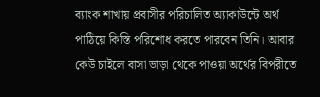ব্যাংক শাখায় প্রবাসীর পরিচালিত অ্যাকাউন্টে অর্থ পাঠিয়ে কিস্তি পরিশোধ করতে পারবেন তিনি। আবার কেউ চাইলে বাসা ভাড়া থেকে পাওয়া অর্থের বিপরীতে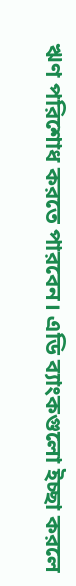ঋণ পরিশোধ করতে পারবেন। এডি ব্যাংকগুলো ইচ্ছা করলে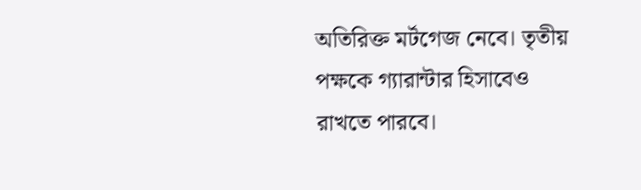অতিরিক্ত মর্টগেজ নেবে। তৃতীয় পক্ষকে গ্যারান্টার হিসাবেও রাখতে পারবে।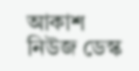আকাশ নিউজ ডেস্ক